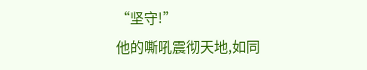“坚守!”
他的嘶吼震彻天地,如同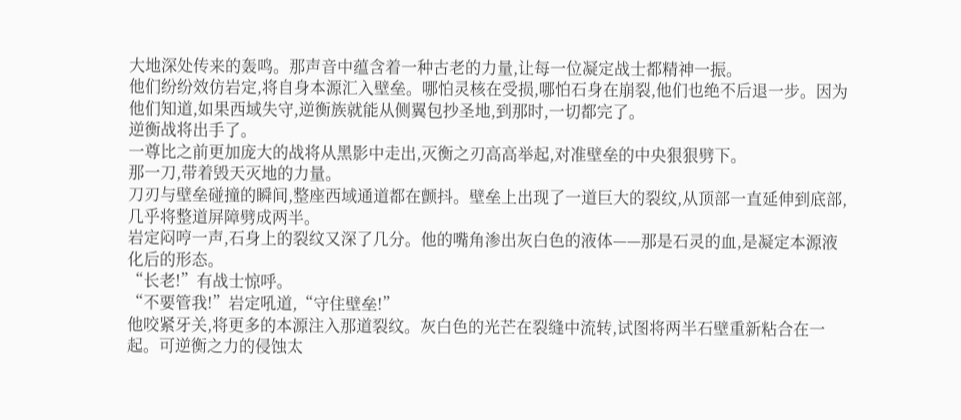大地深处传来的轰鸣。那声音中蕴含着一种古老的力量,让每一位凝定战士都精神一振。
他们纷纷效仿岩定,将自身本源汇入壁垒。哪怕灵核在受损,哪怕石身在崩裂,他们也绝不后退一步。因为他们知道,如果西域失守,逆衡族就能从侧翼包抄圣地,到那时,一切都完了。
逆衡战将出手了。
一尊比之前更加庞大的战将从黑影中走出,灭衡之刃高高举起,对准壁垒的中央狠狠劈下。
那一刀,带着毁天灭地的力量。
刀刃与壁垒碰撞的瞬间,整座西域通道都在颤抖。壁垒上出现了一道巨大的裂纹,从顶部一直延伸到底部,几乎将整道屏障劈成两半。
岩定闷哼一声,石身上的裂纹又深了几分。他的嘴角渗出灰白色的液体——那是石灵的血,是凝定本源液化后的形态。
“长老!”有战士惊呼。
“不要管我!”岩定吼道,“守住壁垒!”
他咬紧牙关,将更多的本源注入那道裂纹。灰白色的光芒在裂缝中流转,试图将两半石壁重新粘合在一起。可逆衡之力的侵蚀太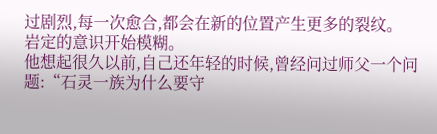过剧烈,每一次愈合,都会在新的位置产生更多的裂纹。
岩定的意识开始模糊。
他想起很久以前,自己还年轻的时候,曾经问过师父一个问题:“石灵一族为什么要守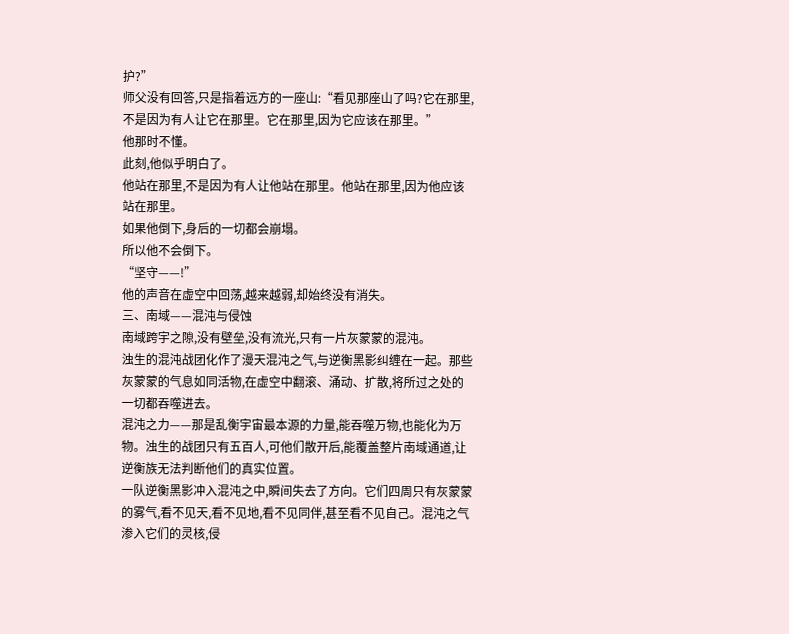护?”
师父没有回答,只是指着远方的一座山:“看见那座山了吗?它在那里,不是因为有人让它在那里。它在那里,因为它应该在那里。”
他那时不懂。
此刻,他似乎明白了。
他站在那里,不是因为有人让他站在那里。他站在那里,因为他应该站在那里。
如果他倒下,身后的一切都会崩塌。
所以他不会倒下。
“坚守——!”
他的声音在虚空中回荡,越来越弱,却始终没有消失。
三、南域——混沌与侵蚀
南域跨宇之隙,没有壁垒,没有流光,只有一片灰蒙蒙的混沌。
浊生的混沌战团化作了漫天混沌之气,与逆衡黑影纠缠在一起。那些灰蒙蒙的气息如同活物,在虚空中翻滚、涌动、扩散,将所过之处的一切都吞噬进去。
混沌之力——那是乱衡宇宙最本源的力量,能吞噬万物,也能化为万物。浊生的战团只有五百人,可他们散开后,能覆盖整片南域通道,让逆衡族无法判断他们的真实位置。
一队逆衡黑影冲入混沌之中,瞬间失去了方向。它们四周只有灰蒙蒙的雾气,看不见天,看不见地,看不见同伴,甚至看不见自己。混沌之气渗入它们的灵核,侵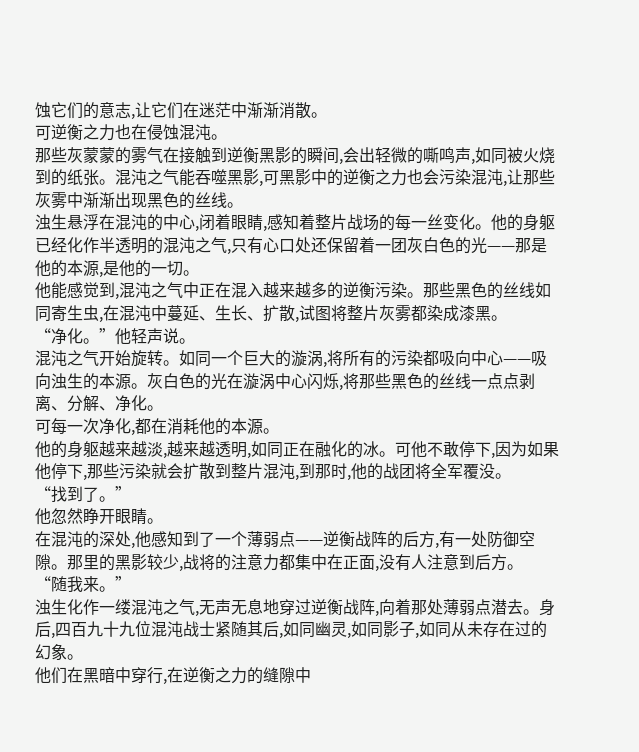蚀它们的意志,让它们在迷茫中渐渐消散。
可逆衡之力也在侵蚀混沌。
那些灰蒙蒙的雾气在接触到逆衡黑影的瞬间,会出轻微的嘶鸣声,如同被火烧到的纸张。混沌之气能吞噬黑影,可黑影中的逆衡之力也会污染混沌,让那些灰雾中渐渐出现黑色的丝线。
浊生悬浮在混沌的中心,闭着眼睛,感知着整片战场的每一丝变化。他的身躯已经化作半透明的混沌之气,只有心口处还保留着一团灰白色的光——那是他的本源,是他的一切。
他能感觉到,混沌之气中正在混入越来越多的逆衡污染。那些黑色的丝线如同寄生虫,在混沌中蔓延、生长、扩散,试图将整片灰雾都染成漆黑。
“净化。”他轻声说。
混沌之气开始旋转。如同一个巨大的漩涡,将所有的污染都吸向中心——吸向浊生的本源。灰白色的光在漩涡中心闪烁,将那些黑色的丝线一点点剥离、分解、净化。
可每一次净化,都在消耗他的本源。
他的身躯越来越淡,越来越透明,如同正在融化的冰。可他不敢停下,因为如果他停下,那些污染就会扩散到整片混沌,到那时,他的战团将全军覆没。
“找到了。”
他忽然睁开眼睛。
在混沌的深处,他感知到了一个薄弱点——逆衡战阵的后方,有一处防御空隙。那里的黑影较少,战将的注意力都集中在正面,没有人注意到后方。
“随我来。”
浊生化作一缕混沌之气,无声无息地穿过逆衡战阵,向着那处薄弱点潜去。身后,四百九十九位混沌战士紧随其后,如同幽灵,如同影子,如同从未存在过的幻象。
他们在黑暗中穿行,在逆衡之力的缝隙中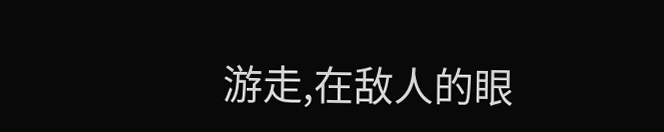游走,在敌人的眼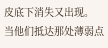皮底下消失又出现。
当他们抵达那处薄弱点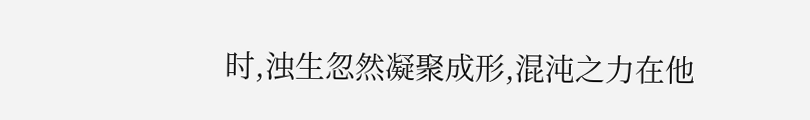时,浊生忽然凝聚成形,混沌之力在他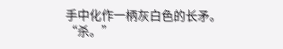手中化作一柄灰白色的长矛。
“杀。”